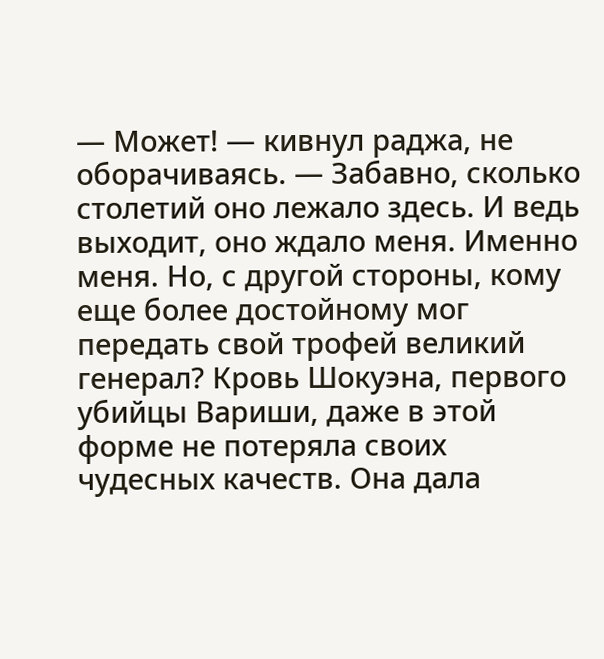— Может! — кивнул раджа, не оборачиваясь. — Забавно, сколько столетий оно лежало здесь. И ведь выходит, оно ждало меня. Именно меня. Но, с другой стороны, кому еще более достойному мог передать свой трофей великий генерал? Кровь Шокуэна, первого убийцы Вариши, даже в этой форме не потеряла своих чудесных качеств. Она дала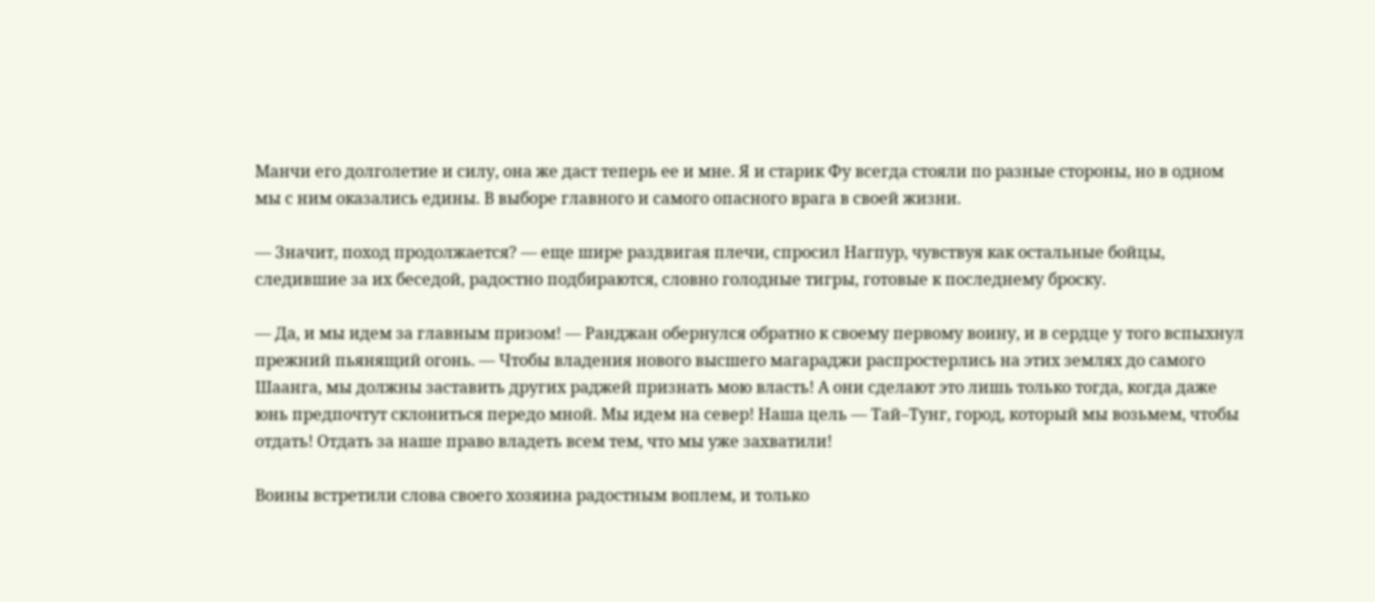Манчи его долголетие и силу, она же даст теперь ее и мне. Я и старик Фу всегда стояли по разные стороны, но в одном мы с ним оказались едины. В выборе главного и самого опасного врага в своей жизни.

— Значит, поход продолжается? — еще шире раздвигая плечи, спросил Нагпур, чувствуя как остальные бойцы, следившие за их беседой, радостно подбираются, словно голодные тигры, готовые к последнему броску.

— Да, и мы идем за главным призом! — Ранджан обернулся обратно к своему первому воину, и в сердце у того вспыхнул прежний пьянящий огонь. — Чтобы владения нового высшего магараджи распростерлись на этих землях до самого Шаанга, мы должны заставить других раджей признать мою власть! А они сделают это лишь только тогда, когда даже юнь предпочтут склониться передо мной. Мы идем на север! Наша цель — Тай–Тунг, город, который мы возьмем, чтобы отдать! Отдать за наше право владеть всем тем, что мы уже захватили!

Воины встретили слова своего хозяина радостным воплем, и только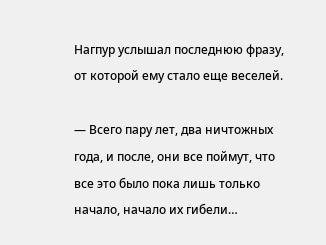Нагпур услышал последнюю фразу, от которой ему стало еще веселей.

— Всего пару лет, два ничтожных года, и после, они все поймут, что все это было пока лишь только начало, начало их гибели…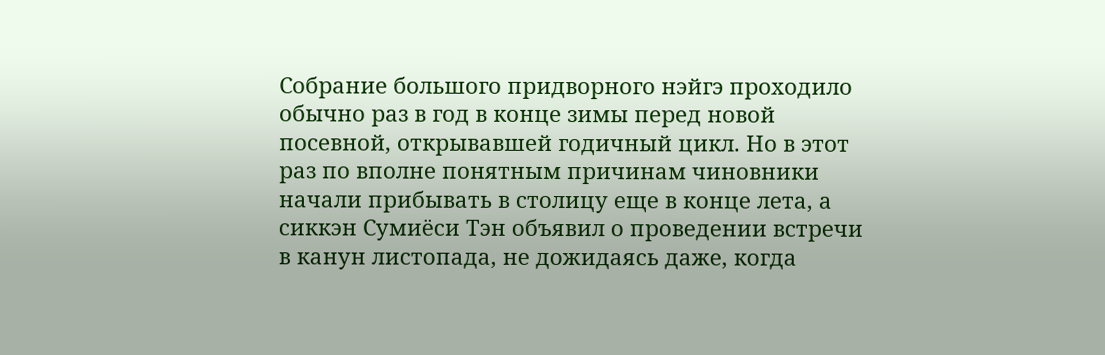Собрание большого придворного нэйгэ проходило обычно раз в год в конце зимы перед новой посевной, открывавшей годичный цикл. Но в этот раз по вполне понятным причинам чиновники начали прибывать в столицу еще в конце лета, а сиккэн Сумиёси Тэн объявил о проведении встречи в канун листопада, не дожидаясь даже, когда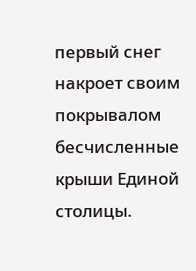первый снег накроет своим покрывалом бесчисленные крыши Единой столицы.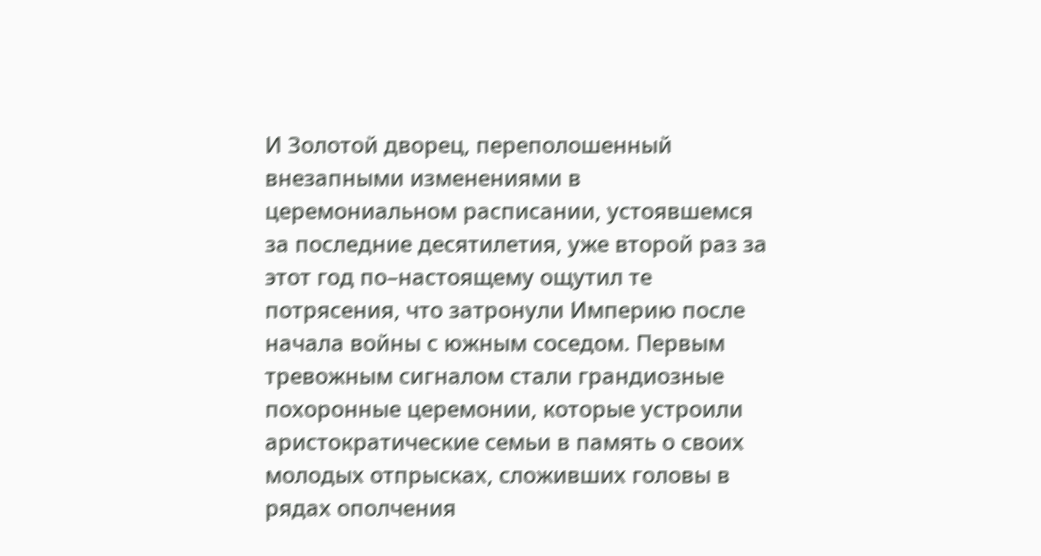И Золотой дворец, переполошенный внезапными изменениями в церемониальном расписании, устоявшемся за последние десятилетия, уже второй раз за этот год по–настоящему ощутил те потрясения, что затронули Империю после начала войны с южным соседом. Первым тревожным сигналом стали грандиозные похоронные церемонии, которые устроили аристократические семьи в память о своих молодых отпрысках, сложивших головы в рядах ополчения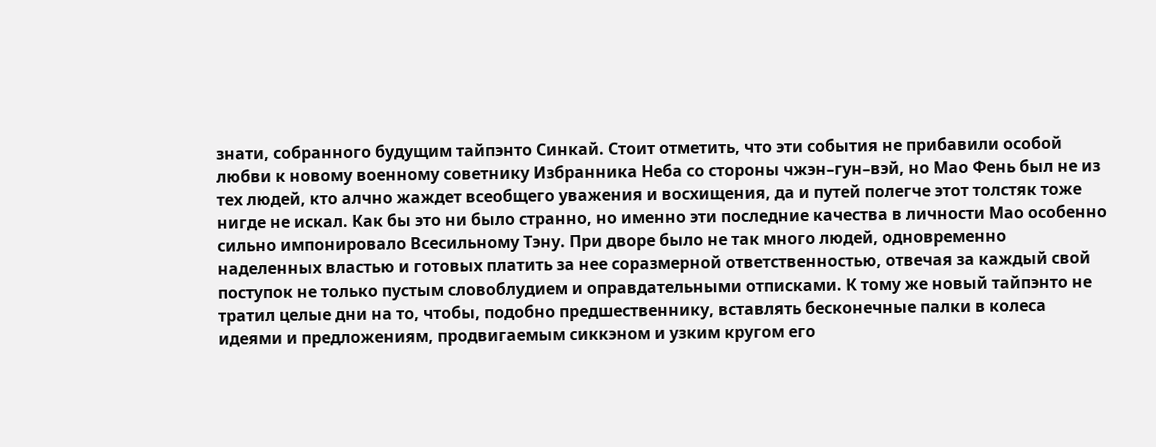знати, собранного будущим тайпэнто Синкай. Стоит отметить, что эти события не прибавили особой любви к новому военному советнику Избранника Неба со стороны чжэн–гун–вэй, но Мао Фень был не из тех людей, кто алчно жаждет всеобщего уважения и восхищения, да и путей полегче этот толстяк тоже нигде не искал. Как бы это ни было странно, но именно эти последние качества в личности Мао особенно сильно импонировало Всесильному Тэну. При дворе было не так много людей, одновременно наделенных властью и готовых платить за нее соразмерной ответственностью, отвечая за каждый свой поступок не только пустым словоблудием и оправдательными отписками. К тому же новый тайпэнто не тратил целые дни на то, чтобы, подобно предшественнику, вставлять бесконечные палки в колеса идеями и предложениям, продвигаемым сиккэном и узким кругом его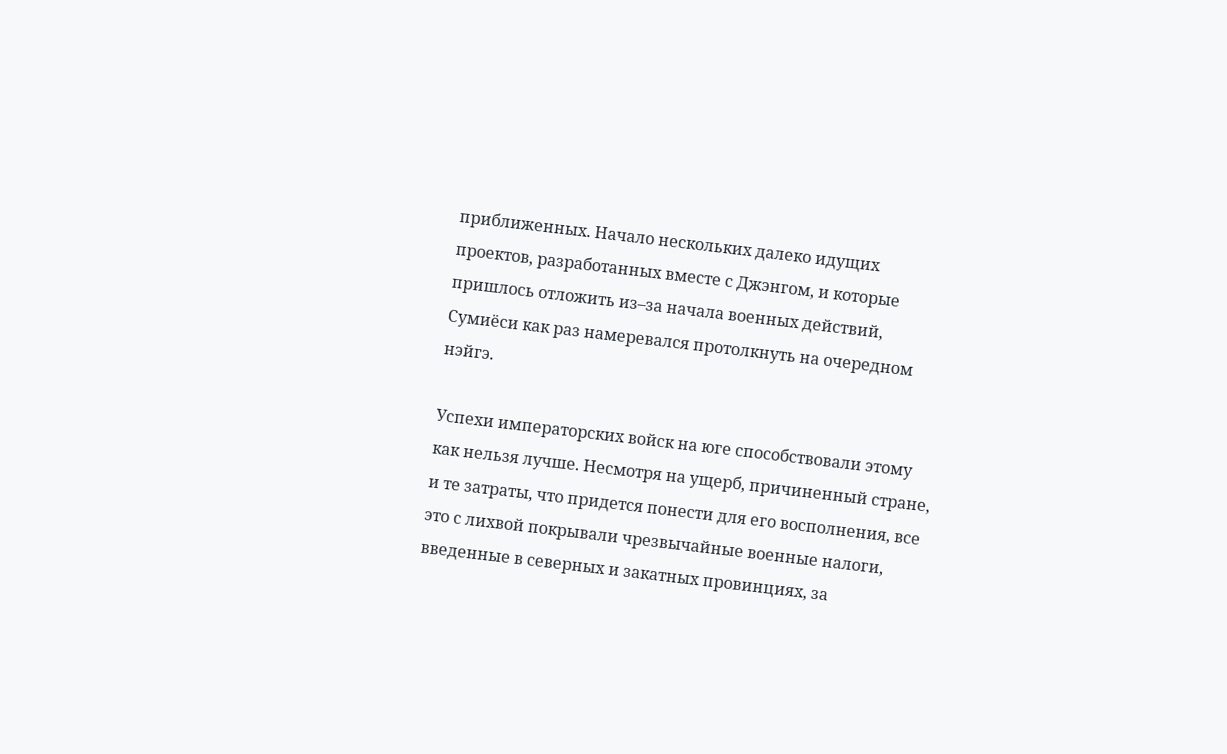приближенных. Начало нескольких далеко идущих проектов, разработанных вместе с Джэнгом, и которые пришлось отложить из–за начала военных действий, Сумиёси как раз намеревался протолкнуть на очередном нэйгэ.

Успехи императорских войск на юге способствовали этому как нельзя лучше. Несмотря на ущерб, причиненный стране, и те затраты, что придется понести для его восполнения, все это с лихвой покрывали чрезвычайные военные налоги, введенные в северных и закатных провинциях, за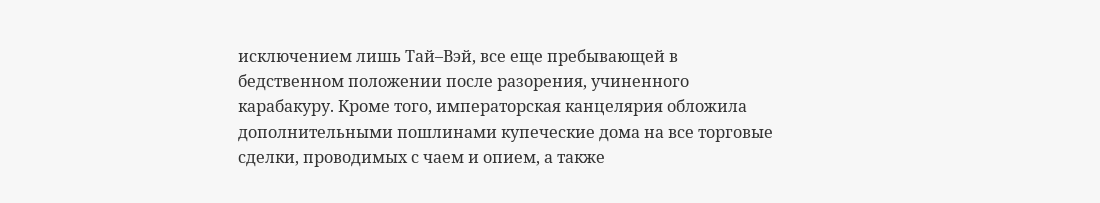исключением лишь Тай–Вэй, все еще пребывающей в бедственном положении после разорения, учиненного карабакуру. Кроме того, императорская канцелярия обложила дополнительными пошлинами купеческие дома на все торговые сделки, проводимых с чаем и опием, а также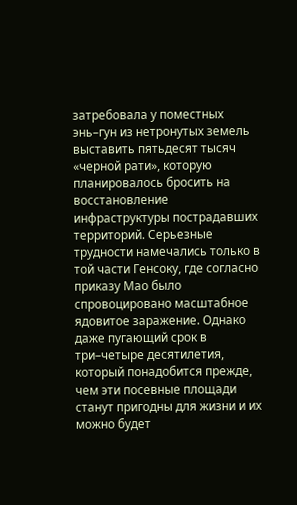затребовала у поместных энь–гун из нетронутых земель выставить пятьдесят тысяч «черной рати», которую планировалось бросить на восстановление инфраструктуры пострадавших территорий. Серьезные трудности намечались только в той части Генсоку, где согласно приказу Мао было спровоцировано масштабное ядовитое заражение. Однако даже пугающий срок в три–четыре десятилетия, который понадобится прежде, чем эти посевные площади станут пригодны для жизни и их можно будет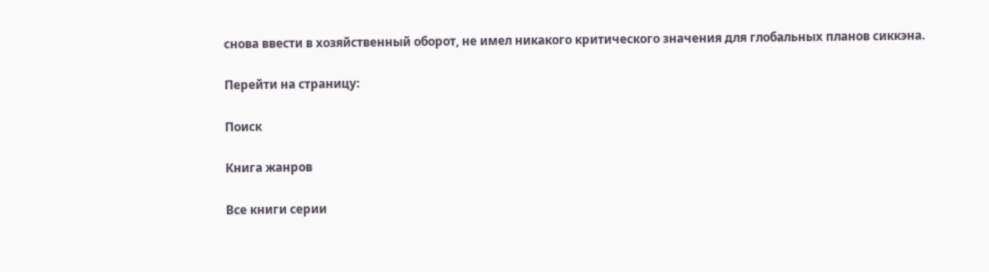снова ввести в хозяйственный оборот, не имел никакого критического значения для глобальных планов сиккэна.

Перейти на страницу:

Поиск

Книга жанров

Все книги серии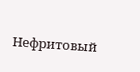Нефритовый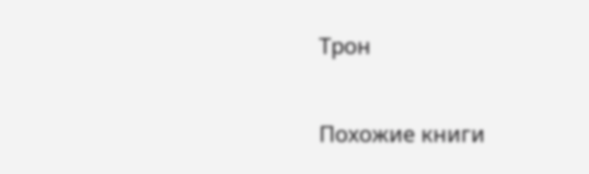Трон

Похожие книги